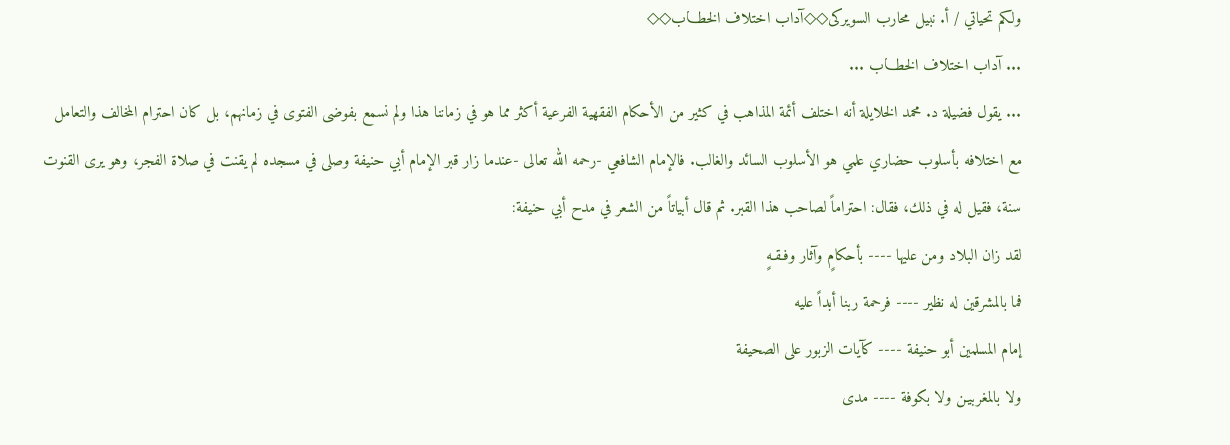ولكم تحياتي / أ. نبيل محارب السويركى◇◇آداب اختلاف الخطـــاب◇◇
... آداب اختلاف الخطـــاب ...
... يقول فضيلة د. محمد الخلايلة أنه اختلف أئمة المذاهب في كثير من الأحكام الفقهية الفرعية أكثر مما هو في زماننا هذا ولم نسمع بفوضى الفتوى في زمانهم، بل كان احترام المخالف والتعامل مع اختلافه بأسلوب حضاري علمي هو الأسلوب السائد والغالب. فالإمام الشافعي -رحمه الله تعالى -عندما زار قبر الإمام أبي حنيفة وصلى في مسجده لم يقنت في صلاة الفجر، وهو يرى القنوت سنة، فقيل له في ذلك، فقال: احتراماً لصاحب هذا القبر. ثم قال أبياتاً من الشعر في مدح أبي حنيفة:
لقد زان البلاد ومن عليها ---- بأحكامٍ وآثار وفـقـهٍ
فما بالمشرقين له نظير ---- فرحمة ربنا أبداً عليه
إمام المسلمين أبو حنيفة ---- كآيات الزبور على الصحيفة
ولا بالمغربيـن ولا بكوفة ---- مدى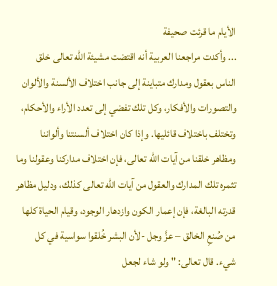الأيام ما قرئت صحيفة
... وأكدت مراجعنا العربية أنه اقتضت مشيئة الله تعالى خلق الناس بعقول ومدارك متباينة إلى جانب اختلاف الألسنة والألوان والتصورات والأفكار، وكل تلك تفضي إلى تعدد الأراء والأحكام، وتختلف باختلاف قائليها. وإذا كان اختلاف ألسنتنا وألواننا ومظاهر خلقنا من آيات الله تعالى، فإن اختلاف مداركنا وعقولنا وما تثمره تلك المدارك والعقول من آيات الله تعالى كذلك، ودليل مظاهر قدرته البالغة، فإن إعمار الكون وازدهار الوجود، وقيام الحياة كلها من صُنعِ الخالق – عزَّ وجل -لأن البشر خُلقوا سواسية في كل شيء. قال تعالى: " ولو شاء لجعل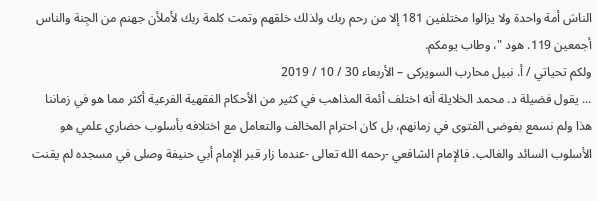الناسَ أمة واحدة ولا يزالوا مختلفين 181 إلا من رحم ربك ولذلك خلقهم وتمت كلمة ربك لأملأن جهنم من الجِنة والناس أجمعين 119. هود "، وطاب يومكم.
ولكم تحياتي / أ. نبيل محارب السويركى – الأربعاء 30 / 10 / 2019
... يقول فضيلة د. محمد الخلايلة أنه اختلف أئمة المذاهب في كثير من الأحكام الفقهية الفرعية أكثر مما هو في زماننا هذا ولم نسمع بفوضى الفتوى في زمانهم، بل كان احترام المخالف والتعامل مع اختلافه بأسلوب حضاري علمي هو الأسلوب السائد والغالب. فالإمام الشافعي -رحمه الله تعالى -عندما زار قبر الإمام أبي حنيفة وصلى في مسجده لم يقنت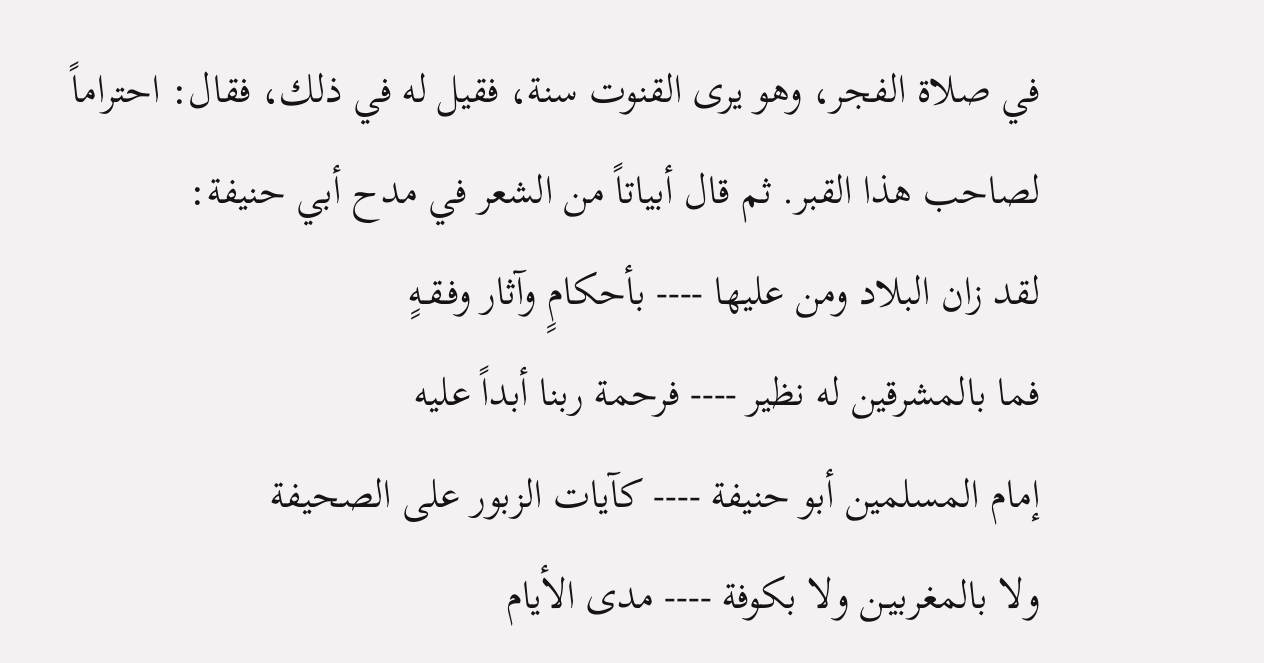في صلاة الفجر، وهو يرى القنوت سنة، فقيل له في ذلك، فقال: احتراماً لصاحب هذا القبر. ثم قال أبياتاً من الشعر في مدح أبي حنيفة:
لقد زان البلاد ومن عليها ---- بأحكامٍ وآثار وفـقـهٍ
فما بالمشرقين له نظير ---- فرحمة ربنا أبداً عليه
إمام المسلمين أبو حنيفة ---- كآيات الزبور على الصحيفة
ولا بالمغربيـن ولا بكوفة ---- مدى الأيام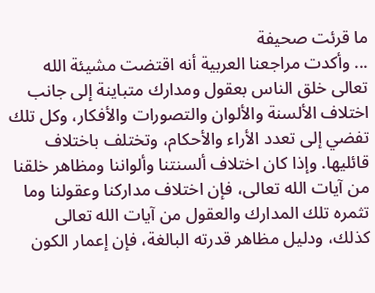ما قرئت صحيفة
... وأكدت مراجعنا العربية أنه اقتضت مشيئة الله تعالى خلق الناس بعقول ومدارك متباينة إلى جانب اختلاف الألسنة والألوان والتصورات والأفكار، وكل تلك تفضي إلى تعدد الأراء والأحكام، وتختلف باختلاف قائليها. وإذا كان اختلاف ألسنتنا وألواننا ومظاهر خلقنا من آيات الله تعالى، فإن اختلاف مداركنا وعقولنا وما تثمره تلك المدارك والعقول من آيات الله تعالى كذلك، ودليل مظاهر قدرته البالغة، فإن إعمار الكون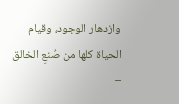وازدهار الوجود، وقيام الحياة كلها من صُنعِ الخالق –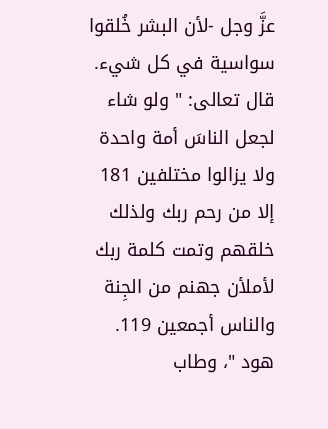عزَّ وجل -لأن البشر خُلقوا سواسية في كل شيء. قال تعالى: " ولو شاء لجعل الناسَ أمة واحدة ولا يزالوا مختلفين 181 إلا من رحم ربك ولذلك خلقهم وتمت كلمة ربك لأملأن جهنم من الجِنة والناس أجمعين 119. هود "، وطاب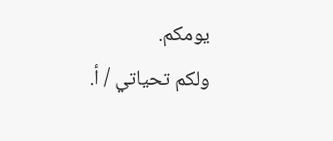يومكم.
ولكم تحياتي / أ.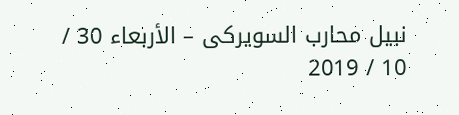نبيل محارب السويركى – الأربعاء 30 / 10 / 2019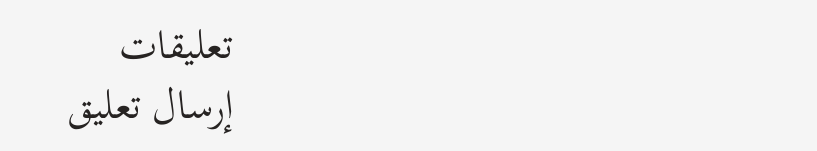تعليقات
إرسال تعليق